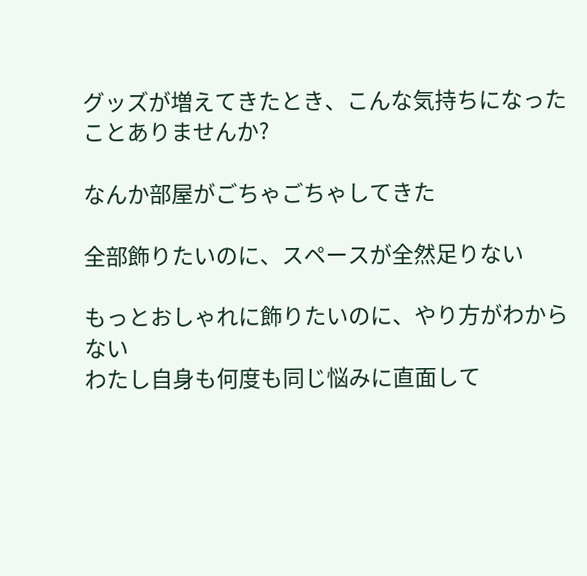グッズが増えてきたとき、こんな気持ちになったことありませんか?

なんか部屋がごちゃごちゃしてきた

全部飾りたいのに、スペースが全然足りない

もっとおしゃれに飾りたいのに、やり方がわからない
わたし自身も何度も同じ悩みに直面して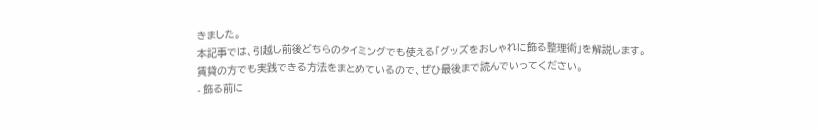きました。
本記事では、引越し前後どちらのタイミングでも使える「グッズをおしゃれに飾る整理術」を解説します。
賃貸の方でも実践できる方法をまとめているので、ぜひ最後まで読んでいってください。
- 飾る前に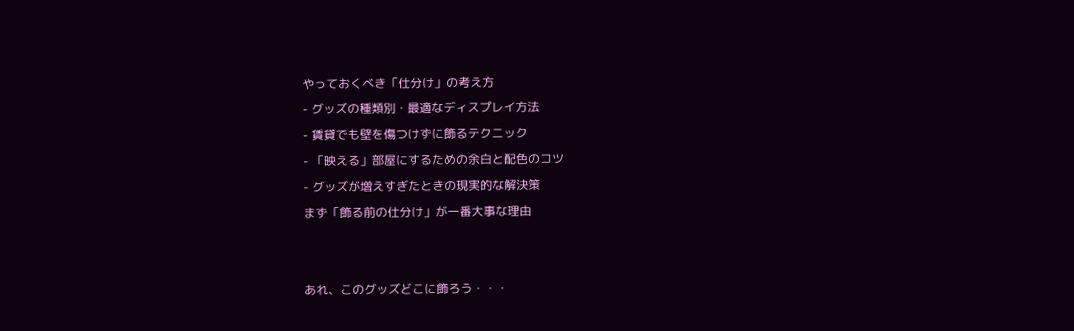やっておくべき「仕分け」の考え方
- グッズの種類別・最適なディスプレイ方法
- 賃貸でも壁を傷つけずに飾るテクニック
- 「映える」部屋にするための余白と配色のコツ
- グッズが増えすぎたときの現実的な解決策
まず「飾る前の仕分け」が一番大事な理由


あれ、このグッズどこに飾ろう・・・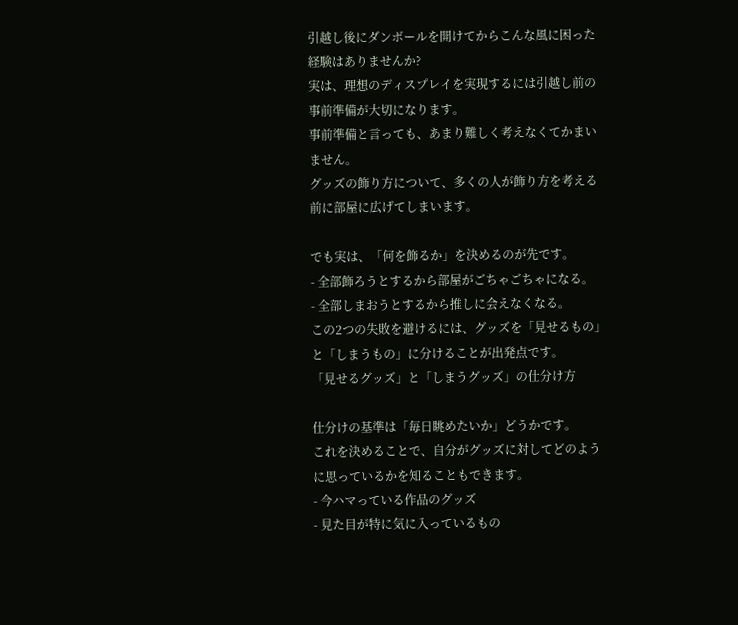引越し後にダンボールを開けてからこんな風に困った経験はありませんか?
実は、理想のディスプレイを実現するには引越し前の事前準備が大切になります。
事前準備と言っても、あまり難しく考えなくてかまいません。
グッズの飾り方について、多くの人が飾り方を考える前に部屋に広げてしまいます。

でも実は、「何を飾るか」を決めるのが先です。
- 全部飾ろうとするから部屋がごちゃごちゃになる。
- 全部しまおうとするから推しに会えなくなる。
この2つの失敗を避けるには、グッズを「見せるもの」と「しまうもの」に分けることが出発点です。
「見せるグッズ」と「しまうグッズ」の仕分け方

仕分けの基準は「毎日眺めたいか」どうかです。
これを決めることで、自分がグッズに対してどのように思っているかを知ることもできます。
- 今ハマっている作品のグッズ
- 見た目が特に気に入っているもの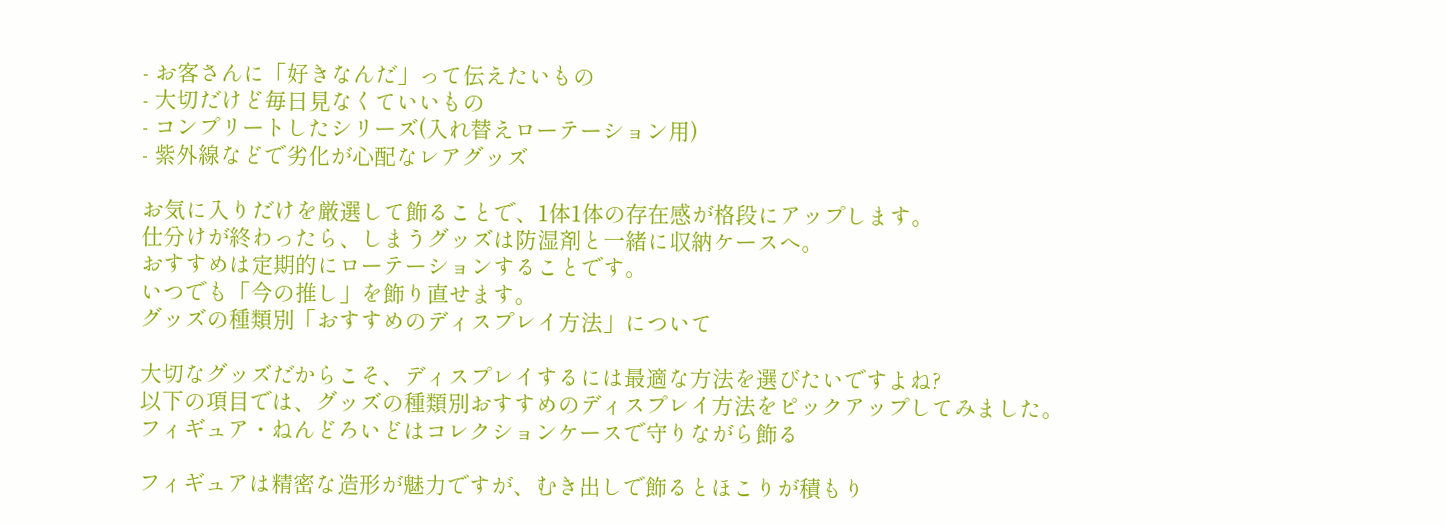- お客さんに「好きなんだ」って伝えたいもの
- 大切だけど毎日見なくていいもの
- コンプリートしたシリーズ(入れ替えローテーション用)
- 紫外線などで劣化が心配なレアグッズ

お気に入りだけを厳選して飾ることで、1体1体の存在感が格段にアップします。
仕分けが終わったら、しまうグッズは防湿剤と一緒に収納ケースへ。
おすすめは定期的にローテーションすることです。
いつでも「今の推し」を飾り直せます。
グッズの種類別「おすすめのディスプレイ方法」について

大切なグッズだからこそ、ディスプレイするには最適な方法を選びたいですよね?
以下の項目では、グッズの種類別おすすめのディスプレイ方法をピックアップしてみました。
フィギュア・ねんどろいどはコレクションケースで守りながら飾る

フィギュアは精密な造形が魅力ですが、むき出しで飾るとほこりが積もり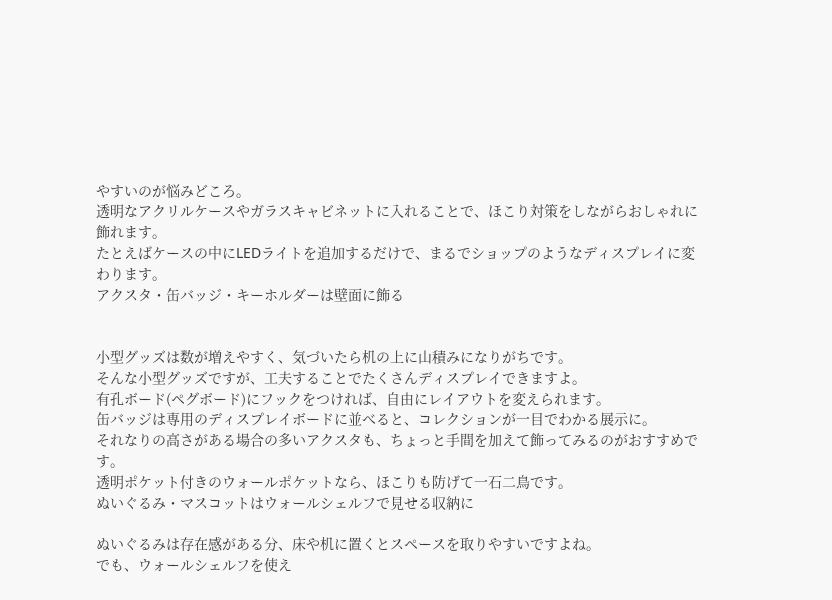やすいのが悩みどころ。
透明なアクリルケースやガラスキャビネットに入れることで、ほこり対策をしながらおしゃれに飾れます。
たとえばケースの中にLEDライトを追加するだけで、まるでショップのようなディスプレイに変わります。
アクスタ・缶バッジ・キーホルダーは壁面に飾る


小型グッズは数が増えやすく、気づいたら机の上に山積みになりがちです。
そんな小型グッズですが、工夫することでたくさんディスプレイできますよ。
有孔ボード(ペグボード)にフックをつければ、自由にレイアウトを変えられます。
缶バッジは専用のディスプレイボードに並べると、コレクションが一目でわかる展示に。
それなりの高さがある場合の多いアクスタも、ちょっと手間を加えて飾ってみるのがおすすめです。
透明ポケット付きのウォールポケットなら、ほこりも防げて一石二鳥です。
ぬいぐるみ・マスコットはウォールシェルフで見せる収納に

ぬいぐるみは存在感がある分、床や机に置くとスペースを取りやすいですよね。
でも、ウォールシェルフを使え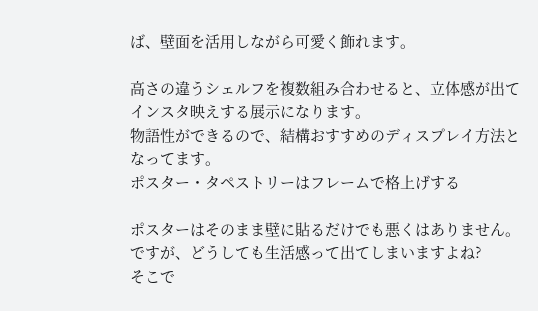ば、壁面を活用しながら可愛く飾れます。

高さの違うシェルフを複数組み合わせると、立体感が出てインスタ映えする展示になります。
物語性ができるので、結構おすすめのディスプレイ方法となってます。
ポスター・タペストリーはフレームで格上げする

ポスターはそのまま壁に貼るだけでも悪くはありません。
ですが、どうしても生活感って出てしまいますよね?
そこで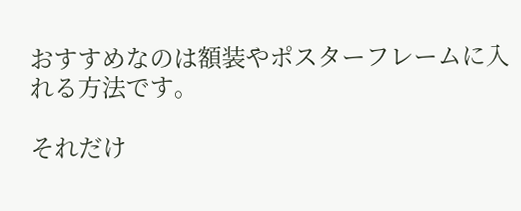おすすめなのは額装やポスターフレームに入れる方法です。

それだけ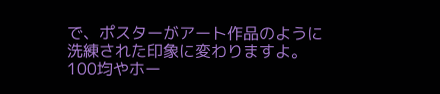で、ポスターがアート作品のように洗練された印象に変わりますよ。
100均やホー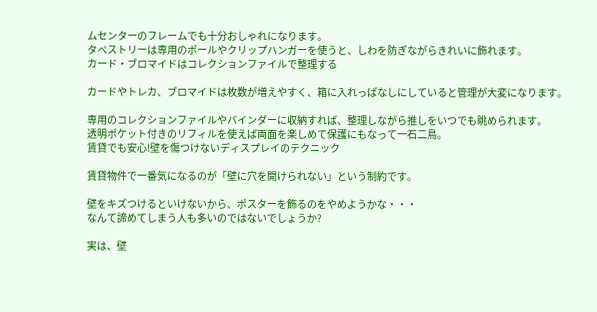ムセンターのフレームでも十分おしゃれになります。
タペストリーは専用のポールやクリップハンガーを使うと、しわを防ぎながらきれいに飾れます。
カード・ブロマイドはコレクションファイルで整理する

カードやトレカ、ブロマイドは枚数が増えやすく、箱に入れっぱなしにしていると管理が大変になります。

専用のコレクションファイルやバインダーに収納すれば、整理しながら推しをいつでも眺められます。
透明ポケット付きのリフィルを使えば両面を楽しめて保護にもなって一石二鳥。
賃貸でも安心!壁を傷つけないディスプレイのテクニック

賃貸物件で一番気になるのが「壁に穴を開けられない」という制約です。

壁をキズつけるといけないから、ポスターを飾るのをやめようかな・・・
なんて諦めてしまう人も多いのではないでしょうか?

実は、壁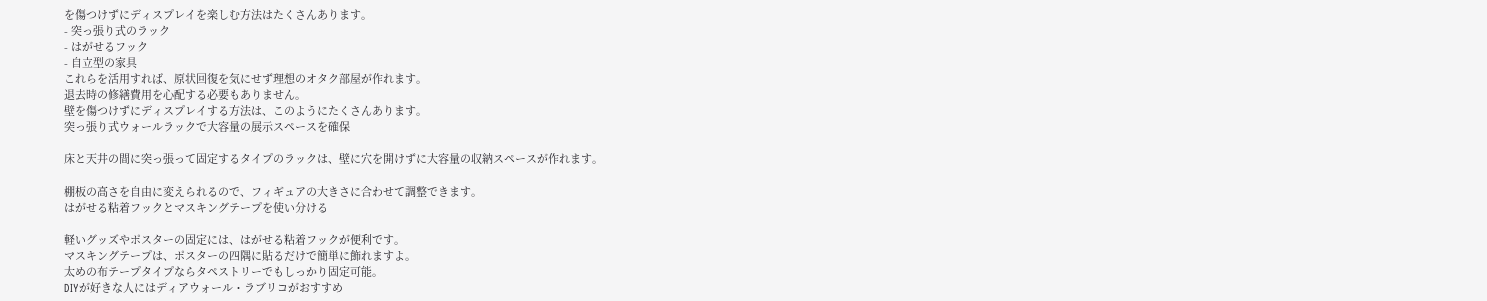を傷つけずにディスプレイを楽しむ方法はたくさんあります。
- 突っ張り式のラック
- はがせるフック
- 自立型の家具
これらを活用すれば、原状回復を気にせず理想のオタク部屋が作れます。
退去時の修繕費用を心配する必要もありません。
壁を傷つけずにディスプレイする方法は、このようにたくさんあります。
突っ張り式ウォールラックで大容量の展示スペースを確保

床と天井の間に突っ張って固定するタイプのラックは、壁に穴を開けずに大容量の収納スペースが作れます。

棚板の高さを自由に変えられるので、フィギュアの大きさに合わせて調整できます。
はがせる粘着フックとマスキングテープを使い分ける

軽いグッズやポスターの固定には、はがせる粘着フックが便利です。
マスキングテープは、ポスターの四隅に貼るだけで簡単に飾れますよ。
太めの布テープタイプならタペストリーでもしっかり固定可能。
DIYが好きな人にはディアウォール・ラブリコがおすすめ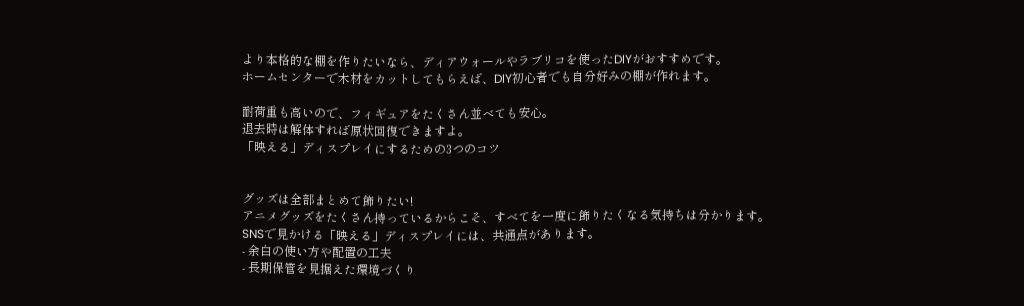より本格的な棚を作りたいなら、ディアウォールやラブリコを使ったDIYがおすすめです。
ホームセンターで木材をカットしてもらえば、DIY初心者でも自分好みの棚が作れます。

耐荷重も高いので、フィギュアをたくさん並べても安心。
退去時は解体すれば原状回復できますよ。
「映える」ディスプレイにするための3つのコツ


グッズは全部まとめて飾りたい!
アニメグッズをたくさん持っているからこそ、すべてを一度に飾りたくなる気持ちは分かります。
SNSで見かける「映える」ディスプレイには、共通点があります。
- 余白の使い方や配置の工夫
- 長期保管を見据えた環境づくり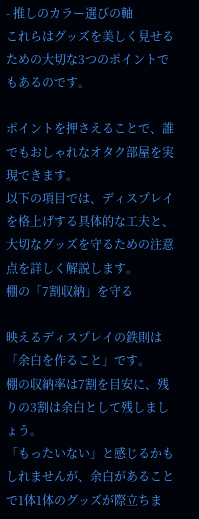- 推しのカラー選びの軸
これらはグッズを美しく見せるための大切な3つのポイントでもあるのです。

ポイントを押さえることで、誰でもおしゃれなオタク部屋を実現できます。
以下の項目では、ディスプレイを格上げする具体的な工夫と、大切なグッズを守るための注意点を詳しく解説します。
棚の「7割収納」を守る

映えるディスプレイの鉄則は「余白を作ること」です。
棚の収納率は7割を目安に、残りの3割は余白として残しましょう。
「もったいない」と感じるかもしれませんが、余白があることで1体1体のグッズが際立ちま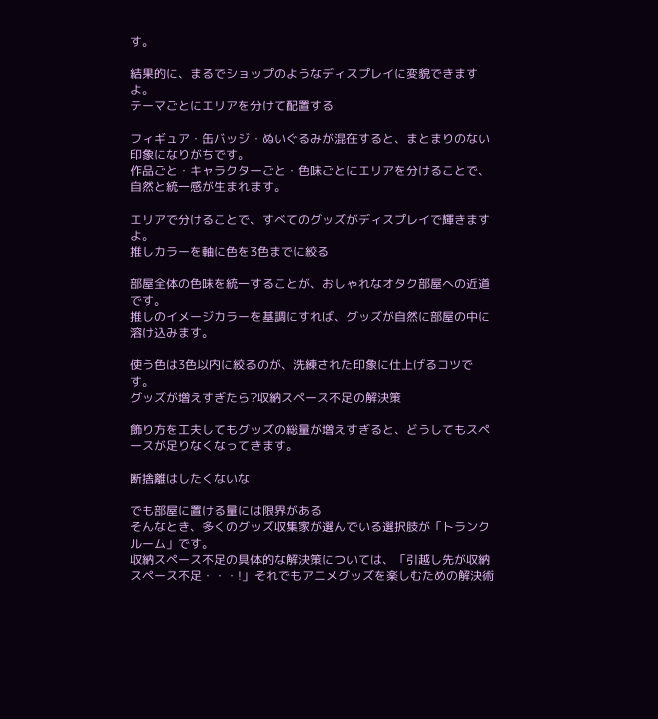す。

結果的に、まるでショップのようなディスプレイに変貌できますよ。
テーマごとにエリアを分けて配置する

フィギュア・缶バッジ・ぬいぐるみが混在すると、まとまりのない印象になりがちです。
作品ごと・キャラクターごと・色味ごとにエリアを分けることで、自然と統一感が生まれます。

エリアで分けることで、すべてのグッズがディスプレイで輝きますよ。
推しカラーを軸に色を3色までに絞る

部屋全体の色味を統一することが、おしゃれなオタク部屋への近道です。
推しのイメージカラーを基調にすれば、グッズが自然に部屋の中に溶け込みます。

使う色は3色以内に絞るのが、洗練された印象に仕上げるコツです。
グッズが増えすぎたら?収納スペース不足の解決策

飾り方を工夫してもグッズの総量が増えすぎると、どうしてもスペースが足りなくなってきます。

断捨離はしたくないな

でも部屋に置ける量には限界がある
そんなとき、多くのグッズ収集家が選んでいる選択肢が「トランクルーム」です。
収納スペース不足の具体的な解決策については、「引越し先が収納スペース不足・・・!」それでもアニメグッズを楽しむための解決術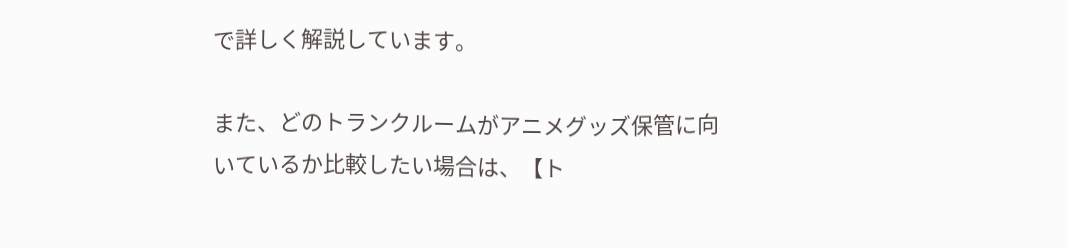で詳しく解説しています。

また、どのトランクルームがアニメグッズ保管に向いているか比較したい場合は、【ト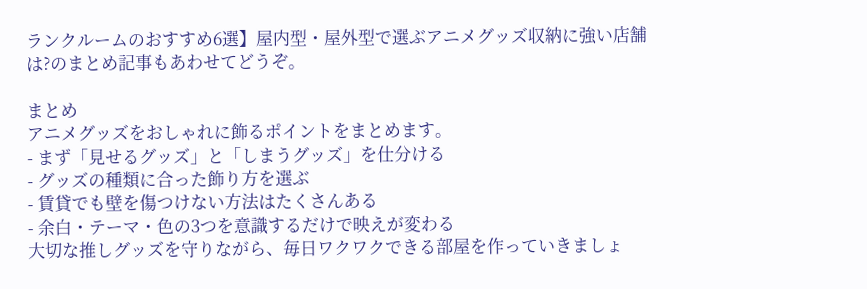ランクルームのおすすめ6選】屋内型・屋外型で選ぶアニメグッズ収納に強い店舗は?のまとめ記事もあわせてどうぞ。

まとめ
アニメグッズをおしゃれに飾るポイントをまとめます。
- まず「見せるグッズ」と「しまうグッズ」を仕分ける
- グッズの種類に合った飾り方を選ぶ
- 賃貸でも壁を傷つけない方法はたくさんある
- 余白・テーマ・色の3つを意識するだけで映えが変わる
大切な推しグッズを守りながら、毎日ワクワクできる部屋を作っていきましょ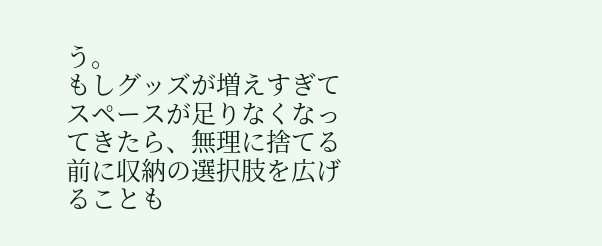う。
もしグッズが増えすぎてスペースが足りなくなってきたら、無理に捨てる前に収納の選択肢を広げることも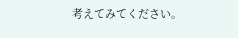考えてみてください。